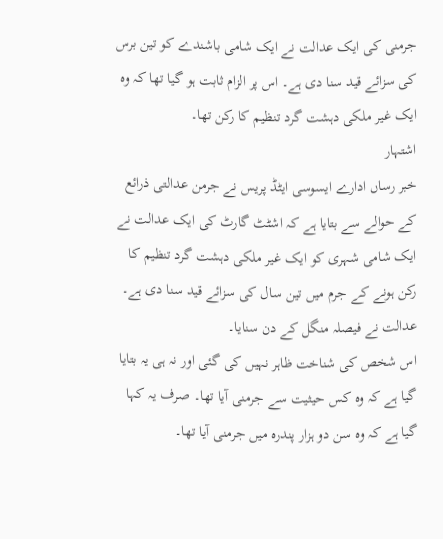جرمنی کی ایک عدالت نے ایک شامی باشندے کو تین برس کی سزائے قید سنا دی ہے۔ اس پر الزام ثابت ہو گیا تھا کہ وہ ایک غیر ملکی دہشت گرد تنظیم کا رکن تھا۔
اشتہار
خبر رساں ادارے ایسوسی ایٹڈ پریس نے جرمن عدالتی ذرائع کے حوالے سے بتایا ہے کہ اشٹٹ گارٹ کی ایک عدالت نے ایک شامی شہری کو ایک غیر ملکی دہشت گرد تنظیم کا رکن ہونے کے جرم میں تین سال کی سزائے قید سنا دی ہے۔ عدالت نے فیصلہ منگل کے دن سنایا۔
اس شخص کی شناخت ظاہر نہیں کی گئی اور نہ ہی یہ بتایا گیا ہے کہ وہ کس حیثیت سے جرمنی آیا تھا۔ صرف یہ کہا گیا ہے کہ وہ سن دو ہزار پندرہ میں جرمنی آیا تھا۔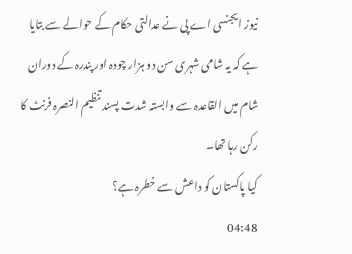نیوز ایجنسی اے پی نے عدالتی حکام کے حوالے سے بتایا ہے کہ یہ شامی شہری سن دو ہزار چودہ اور پندرہ کے دوران شام میں القاعدہ سے وابستہ شدت پسند تنظیم النصرہ فرنٹ کا رکن رہا تھا۔
کیا پاکستان کو داعش سے خطرہ ہے؟
04:48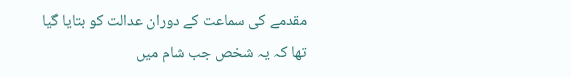مقدمے کی سماعت کے دوران عدالت کو بتایا گیا تھا کہ یہ شخص جب شام میں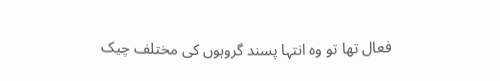فعال تھا تو وہ انتہا پسند گروہوں کی مختلف چیک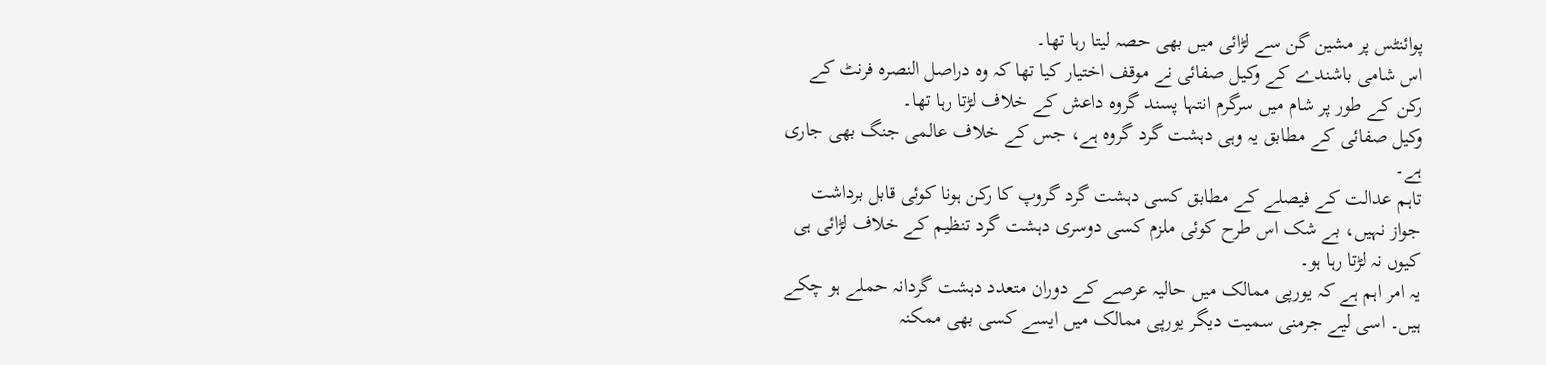پوائنٹس پر مشین گن سے لڑائی میں بھی حصہ لیتا رہا تھا۔
اس شامی باشندے کے وکیل صفائی نے موقف اختیار کیا تھا کہ وہ دراصل النصرہ فرنٹ کے رکن کے طور پر شام میں سرگرم انتہا پسند گروہ داعش کے خلاف لڑتا رہا تھا۔
وکیل صفائی کے مطابق یہ وہی دہشت گرد گروہ ہے، جس کے خلاف عالمی جنگ بھی جاری ہے۔
تاہم عدالت کے فیصلے کے مطابق کسی دہشت گرد گروپ کا رکن ہونا کوئی قابل برداشت جواز نہیں، بے شک اس طرح کوئی ملزم کسی دوسری دہشت گرد تنظیم کے خلاف لڑائی ہی کیوں نہ لڑتا رہا ہو۔
یہ امر اہم ہے کہ یورپی ممالک میں حالیہ عرصے کے دوران متعدد دہشت گردانہ حملے ہو چکے ہیں۔ اسی لیے جرمنی سمیت دیگر یورپی ممالک میں ایسے کسی بھی ممکنہ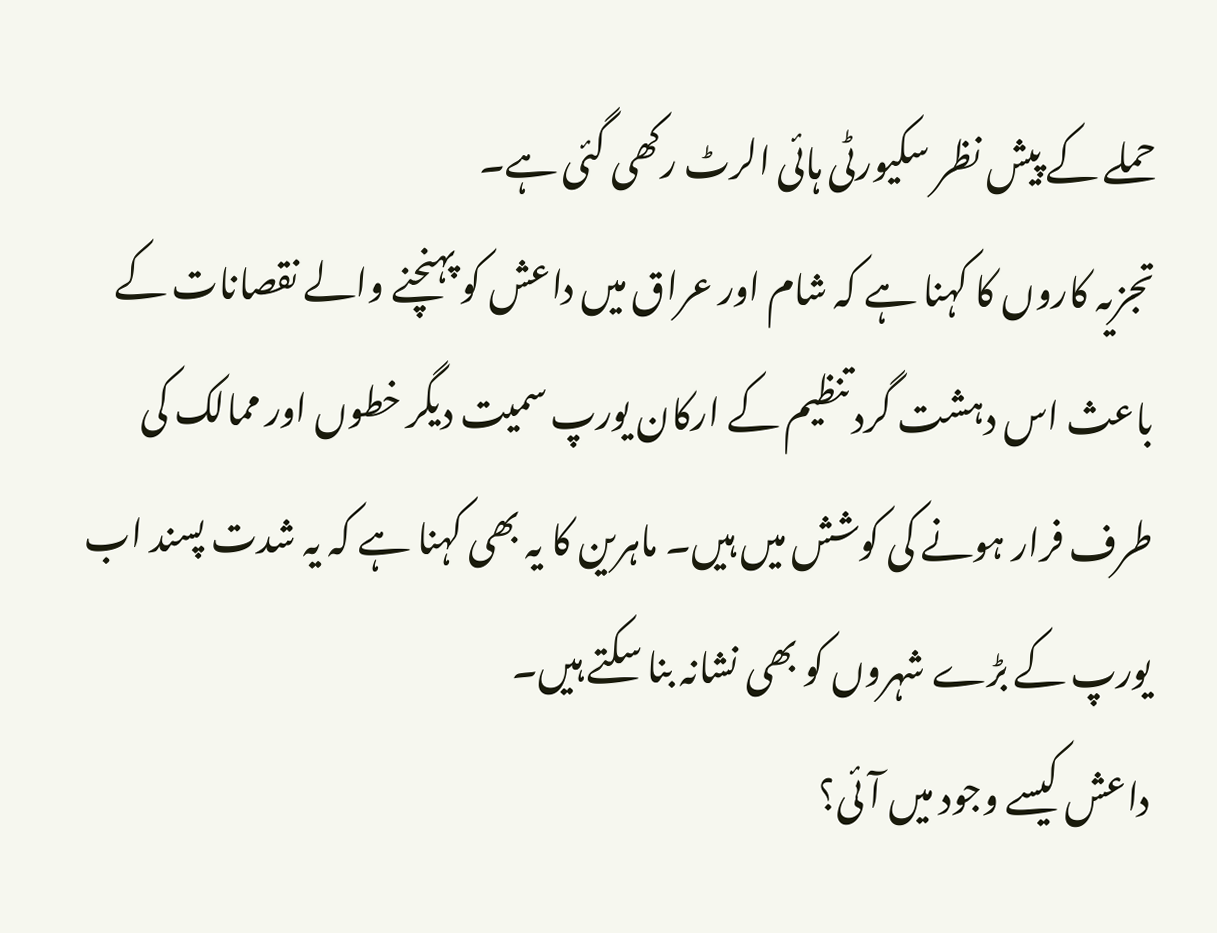حملے کے پیش نظر سکیورٹی ہائی الرٹ رکھی گئی ہے۔
تجزیہ کاروں کا کہنا ہے کہ شام اور عراق میں داعش کو پہنچنے والے نقصانات کے باعث اس دہشت گرد تنظیم کے ارکان یورپ سمیت دیگر خطوں اور ممالک کی طرف فرار ہونے کی کوشش میں ہیں۔ ماہرین کا یہ بھی کہنا ہے کہ یہ شدت پسند اب یورپ کے بڑے شہروں کو بھی نشانہ بنا سکتے ہیں۔
داعش کیسے وجود میں آئی؟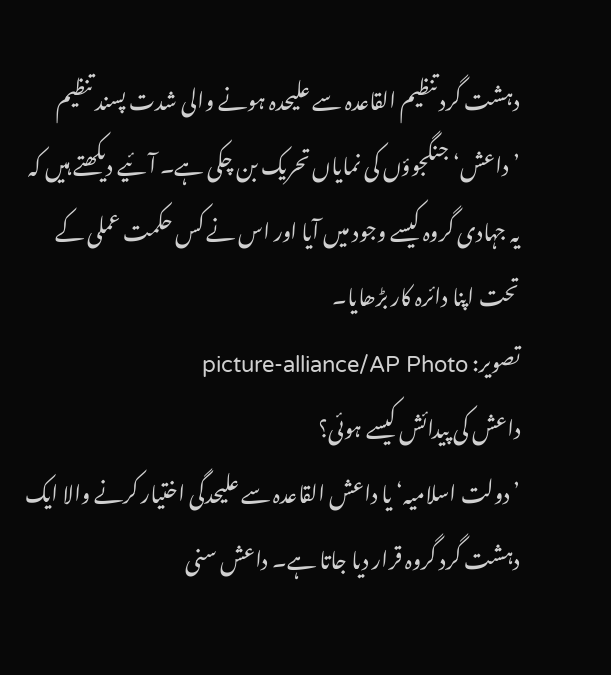دہشت گرد تنظیم القاعدہ سے علیحدہ ہونے والی شدت پسند تنظیم ’داعش‘ جنگجوؤں کی نمایاں تحریک بن چکی ہے۔ آئیے دیکھتے ہیں کہ یہ جہادی گروہ کیسے وجود میں آیا اور اس نے کس حکمت عملی کے تحت اپنا دائرہ کار بڑھایا۔
تصویر: picture-alliance/AP Photo
داعش کی پیدائش کیسے ہوئی؟
’دولت اسلامیہ‘ یا داعش القاعدہ سے علیحدگی اختیار کرنے والا ایک دہشت گرد گروہ قرار دیا جاتا ہے۔ داعش سنی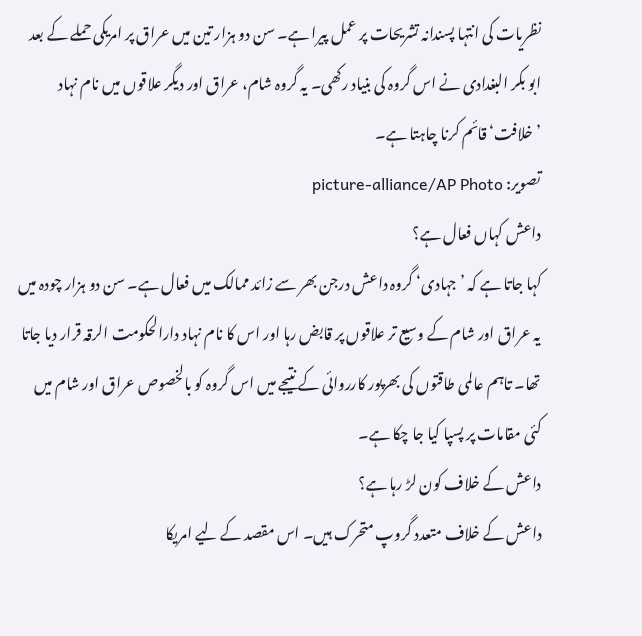نظریات کی انتہا پسندانہ تشریحات پر عمل پیرا ہے۔ سن دو ہزار تین میں عراق پر امریکی حملے کے بعد ابو بکر البغدادی نے اس گروہ کی بنیاد رکھی۔ یہ گروہ شام، عراق اور دیگر علاقوں میں نام نہاد ’خلافت‘ قائم کرنا چاہتا ہے۔
تصویر: picture-alliance/AP Photo
داعش کہاں فعال ہے؟
کہا جاتا ہے کہ ’جہادی‘ گروہ داعش درجن بھر سے زائد ممالک میں فعال ہے۔ سن دو ہزار چودہ میں یہ عراق اور شام کے وسیع تر علاقوں پر قابض رہا اور اس کا نام نہاد دارالحکومت الرقہ قرار دیا جاتا تھا۔ تاہم عالمی طاقتوں کی بھرپور کارروائی کے نتیجے میں اس گروہ کو بالخصوص عراق اور شام میں کئی مقامات پر پسپا کیا جا چکا ہے۔
داعش کے خلاف کون لڑ رہا ہے؟
داعش کے خلاف متعدد گروپ متحرک ہیں۔ اس مقصد کے لیے امریکا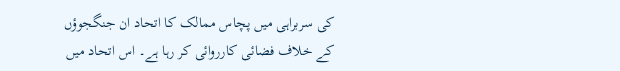کی سربراہی میں پچاس ممالک کا اتحاد ان جنگجوؤں کے خلاف فضائی کارروائی کر رہا ہے۔ اس اتحاد میں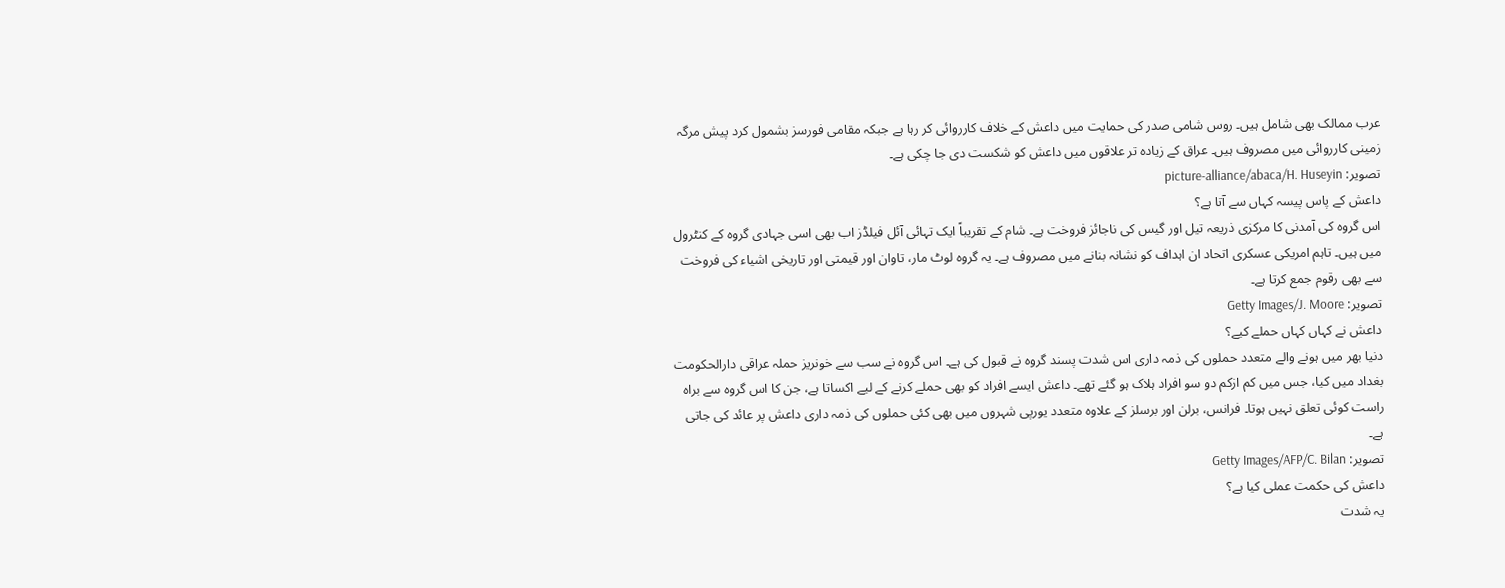عرب ممالک بھی شامل ہیں۔ روس شامی صدر کی حمایت میں داعش کے خلاف کارروائی کر رہا ہے جبکہ مقامی فورسز بشمول کرد پیش مرگہ زمینی کارروائی میں مصروف ہیں۔ عراق کے زیادہ تر علاقوں میں داعش کو شکست دی جا چکی ہے۔
تصویر: picture-alliance/abaca/H. Huseyin
داعش کے پاس پیسہ کہاں سے آتا ہے؟
اس گروہ کی آمدنی کا مرکزی ذریعہ تیل اور گیس کی ناجائز فروخت ہے۔ شام کے تقریباً ایک تہائی آئل فیلڈز اب بھی اسی جہادی گروہ کے کنٹرول میں ہیں۔ تاہم امریکی عسکری اتحاد ان اہداف کو نشانہ بنانے میں مصروف ہے۔ یہ گروہ لوٹ مار، تاوان اور قیمتی اور تاریخی اشیاء کی فروخت سے بھی رقوم جمع کرتا ہے۔
تصویر: Getty Images/J. Moore
داعش نے کہاں کہاں حملے کیے؟
دنیا بھر میں ہونے والے متعدد حملوں کی ذمہ داری اس شدت پسند گروہ نے قبول کی ہے۔ اس گروہ نے سب سے خونریز حملہ عراقی دارالحکومت بغداد میں کیا، جس میں کم ازکم دو سو افراد ہلاک ہو گئے تھے۔ داعش ایسے افراد کو بھی حملے کرنے کے لیے اکساتا ہے، جن کا اس گروہ سے براہ راست کوئی تعلق نہیں ہوتا۔ فرانس، برلن اور برسلز کے علاوہ متعدد یورپی شہروں میں بھی کئی حملوں کی ذمہ داری داعش پر عائد کی جاتی ہے۔
تصویر: Getty Images/AFP/C. Bilan
داعش کی حکمت عملی کیا ہے؟
یہ شدت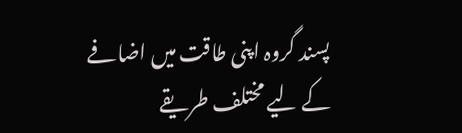پسند گروہ اپنی طاقت میں اضافے کے لیے مختلف طریقے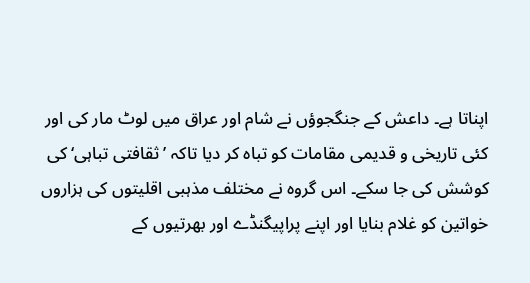اپناتا ہے۔ داعش کے جنگجوؤں نے شام اور عراق میں لوٹ مار کی اور کئی تاریخی و قدیمی مقامات کو تباہ کر دیا تاکہ ’ثقافتی تباہی‘ کی کوشش کی جا سکے۔ اس گروہ نے مختلف مذہبی اقلیتوں کی ہزاروں خواتین کو غلام بنایا اور اپنے پراپیگنڈے اور بھرتیوں کے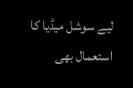لیے سوشل میڈیا کا استعمال بھی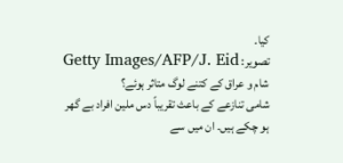کیا۔
تصویر: Getty Images/AFP/J. Eid
شام و عراق کے کتنے لوگ متاثر ہوئے؟
شامی تنازعے کے باعث تقریباً دس ملین افراد بے گھر ہو چکے ہیں۔ ان میں سے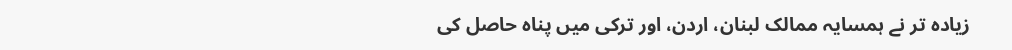زیادہ تر نے ہمسایہ ممالک لبنان، اردن، اور ترکی میں پناہ حاصل کی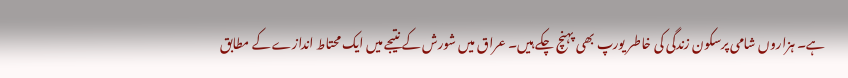ہے۔ ہزاروں شامی پرسکون زندگی کی خاطر یورپ بھی پہنچ چکے ہیں۔ عراق میں شورش کے نتیجے میں ایک محتاط اندازے کے مطابق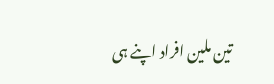تین ملین افراد اپنے ہی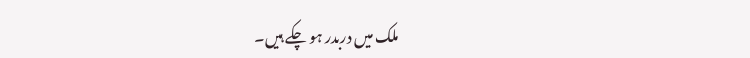ملک میں دربدر ہو چکے ہیں۔